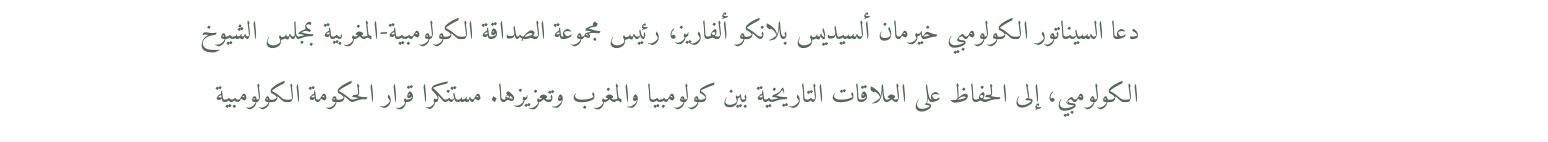دعا السيناتور الكولومبي خيرمان ألسيديس بلانكو ألفاريز، رئيس مجموعة الصداقة الكولومبية-المغربية بمجلس الشيوخ الكولومبي، إلى الحفاظ على العلاقات التاريخية بين كولومبيا والمغرب وتعزيزها. مستنكرا قرار الحكومة الكولومبية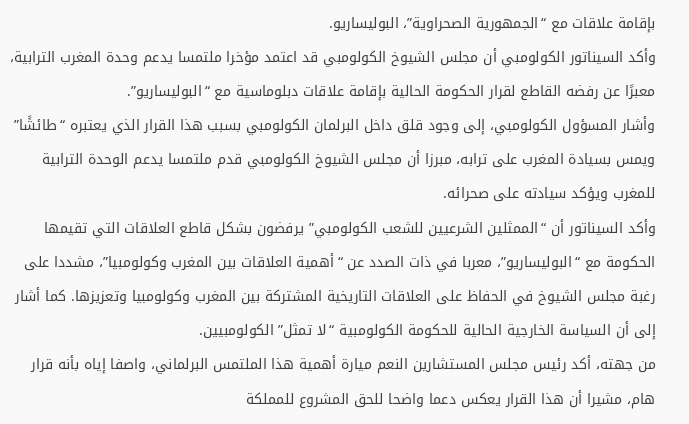بإقامة علاقات مع “الجمهورية الصحراوية”، البوليساريو.
وأكد السيناتور الكولومبي أن مجلس الشيوخ الكولومبي قد اعتمد مؤخرا ملتمسا يدعم وحدة المغرب الترابية، معبرًا عن رفضه القاطع لقرار الحكومة الحالية بإقامة علاقات دبلوماسية مع “البوليساريو”.
وأشار المسؤول الكولومبي، إلى وجود قلق داخل البرلمان الكولومبي بسبب هذا القرار الذي يعتبره “طائشًا” ويمس بسيادة المغرب على ترابه، مبرزا أن مجلس الشيوخ الكولومبي قدم ملتمسا يدعم الوحدة الترابية للمغرب ويؤكد سيادته على صحرائه.
وأكد السيناتور أن “الممثلين الشرعيين للشعب الكولومبي” يرفضون بشكل قاطع العلاقات التي تقيمها الحكومة مع “البوليساريو”، معربا في ذات الصدد عن “أهمية العلاقات بين المغرب وكولومبيا”، مشددا على رغبة مجلس الشيوخ في الحفاظ على العلاقات التاريخية المشتركة بين المغرب وكولومبيا وتعزيزها. كما أشار إلى أن السياسة الخارجية الحالية للحكومة الكولومبية “لا تمثل” الكولومبيين.
من جهته، أكد رئيس مجلس المستشارين النعم ميارة أهمية هذا الملتمس البرلماني، واصفا إياه بأنه قرار هام، مشيرا أن هذا القرار يعكس دعما واضحا للحق المشروع للمملكة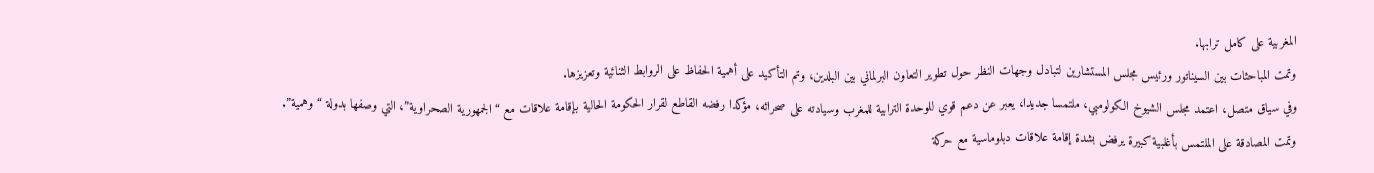المغربية على كامل ترابها.
وتمت المباحثات بين السيناتور ورئيس مجلس المستشارين لتبادل وجهات النظر حول تطوير التعاون البرلماني بين البلدين، وتم التأكيد على أهمية الحفاظ على الروابط الثنائية وتعزيزها.
وفي سياق متصل، اعتمد مجلس الشيوخ الكولومبي، ملتمسا جديدا، يعبر عن دعم قوي للوحدة الترابية للمغرب وسيادته على صحرائه، مؤكدا رفضه القاطع لقرار الحكومة الحالية بإقامة علاقات مع “الجمهورية الصحراوية”، التي وصفها بدولة “وهمية”.
وتمت المصادقة على الملتمس بأغلبية كبيرة يرفض بشدة إقامة علاقات دبلوماسية مع حركة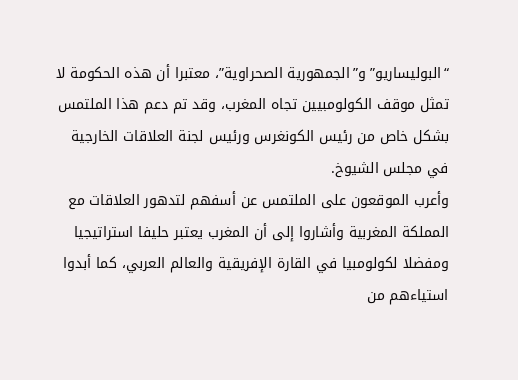“البوليساريو” و”الجمهورية الصحراوية”، معتبرا أن هذه الحكومة لا تمثل موقف الكولومبيين تجاه المغرب، وقد تم دعم هذا الملتمس بشكل خاص من رئيس الكونغرس ورئيس لجنة العلاقات الخارجية في مجلس الشيوخ.
وأعرب الموقعون على الملتمس عن أسفهم لتدهور العلاقات مع المملكة المغربية وأشاروا إلى أن المغرب يعتبر حليفا استراتيجيا ومفضلا لكولومبيا في القارة الإفريقية والعالم العربي، كما أبدوا استياءهم من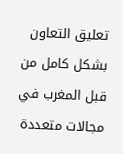تعليق التعاون بشكل كامل من قبل المغرب في مجالات متعددة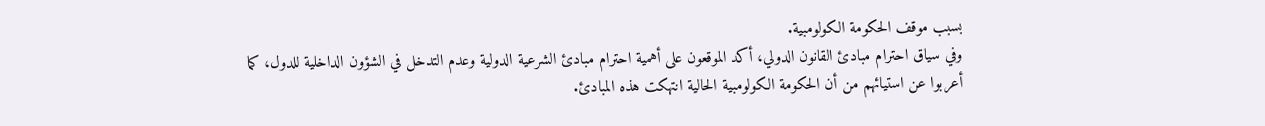بسبب موقف الحكومة الكولومبية.
وفي سياق احترام مبادئ القانون الدولي، أكد الموقعون على أهمية احترام مبادئ الشرعية الدولية وعدم التدخل في الشؤون الداخلية للدول، كما أعربوا عن استيائهم من أن الحكومة الكولومبية الحالية انتهكت هذه المبادئ.